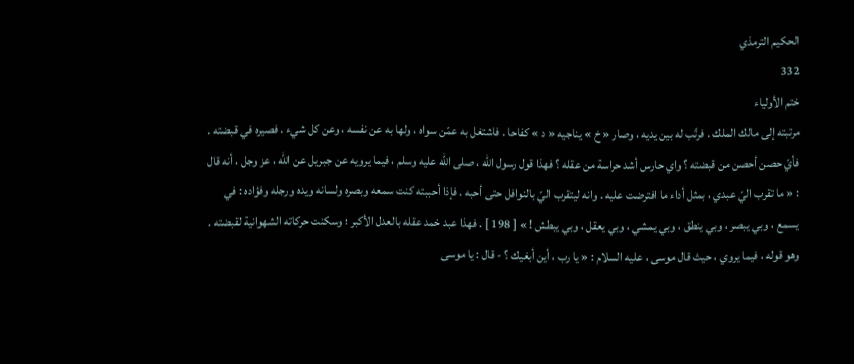الحكيم الترمذي
332
ختم الأولياء
مرتبته إلى مالك الملك . فرتّب له بين يديه ، وصار « خ » يناجيه « د » كفاحا . فاشتغل به عمّن سواه ، ولها به عن نفسه ، وعن كل شيء . فصيره في قبضته . فأيّ حصن أحصن من قبضته ؟ واي حارس أشد حراسة من عقله ؟ فهذا قول رسول اللّه ، صلى اللّه عليه وسلم ، فيما يرويه عن جبريل عن اللّه ، عز وجل ، أنه قال : « ما تقرب اليّ عبدي ، بمثل أداء ما افترضت عليه . وانه ليتقرب اليّ بالنوافل حتى أحبه . فإذا أحببته كنت سمعه وبصره ولسانه ويده ورجله وفؤاده : في يسمع ، وبي يبصر ، وبي ينطق ، وبي يمشي ، وبي يعقل ، وبي يبطش ! » [ 198 ] . فهذا عبد خمد عقله بالعدل الأكبر ؛ وسكنت حركاته الشهوانية لقبضته . وهو قوله ، فيما يروي ، حيث قال موسى ، عليه السلام : « يا رب ، أين أبغيك ؟ - قال : يا موسى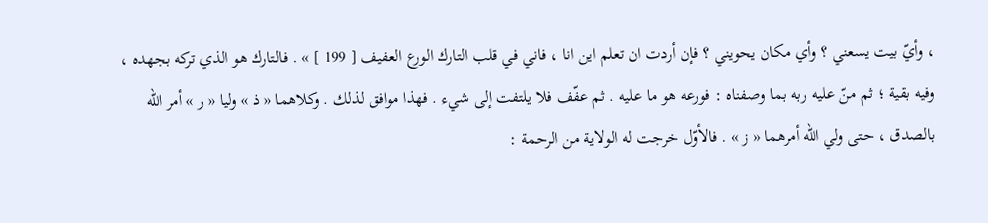، وأيّ بيت يسعني ؟ وأي مكان يحويني ؟ فإن أردت ان تعلم اين انا ، فاني في قلب التارك الورع العفيف [ 199 ] » . فالتارك هو الذي تركه بجهده ، وفيه بقية ؛ ثم منّ عليه ربه بما وصفناه : فورعه هو ما عليه . ثم عفّف فلا يلتفت إلى شيء . فهذا موافق لذلك . وكلاهما « ذ » وليا « ر » أمر اللّه بالصدق ، حتى ولي اللّه أمرهما « ز » . فالأوّل خرجت له الولاية من الرحمة :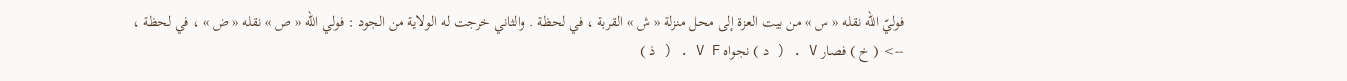فوليّ اللّه نقله « س » من بيت العزة إلى محل منزلة « ش » القربة ، في لحظة . والثاني خرجت له الولاية من الجود : فولي اللّه « ص » نقله « ض » ، في لحظة ،
--> ( خ ) فصار V . ( د ) نجواه V F . ( ذ )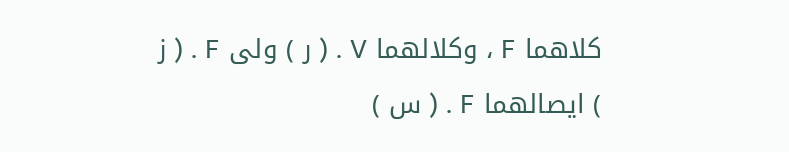كلاهما F ، وكلالهما V . ( ر ) ولى F . ( ز ) ايصالهما F . ( س )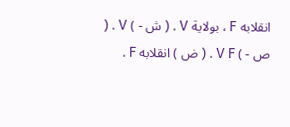انقلابه F ، بولاية V . ( ش - ) V . ( ص - ) V F . ( ض ) انقلابه F .